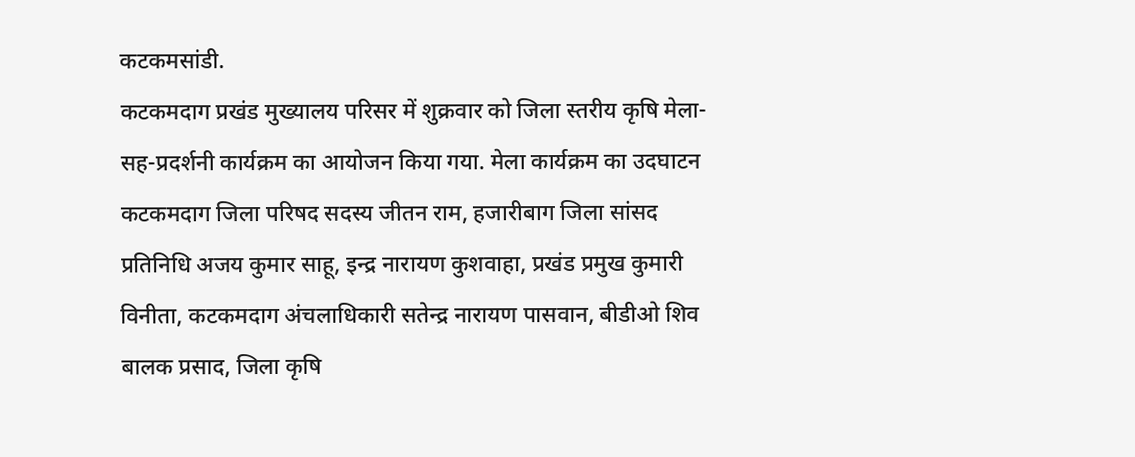कटकमसांडी.
कटकमदाग प्रखंड मुख्यालय परिसर में शुक्रवार को जिला स्तरीय कृषि मेला-सह-प्रदर्शनी कार्यक्रम का आयोजन किया गया. मेला कार्यक्रम का उदघाटन कटकमदाग जिला परिषद सदस्य जीतन राम, हजारीबाग जिला सांसद प्रतिनिधि अजय कुमार साहू, इन्द्र नारायण कुशवाहा, प्रखंड प्रमुख कुमारी विनीता, कटकमदाग अंचलाधिकारी सतेन्द्र नारायण पासवान, बीडीओ शिव बालक प्रसाद, जिला कृषि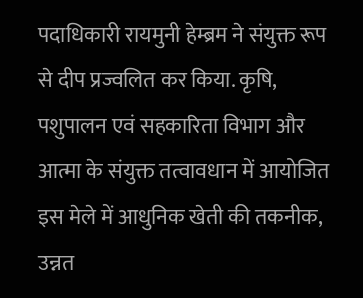पदाधिकारी रायमुनी हेम्ब्रम ने संयुक्त रूप से दीप प्रज्वलित कर किया. कृषि, पशुपालन एवं सहकारिता विभाग और आत्मा के संयुक्त तत्वावधान में आयोजित इस मेले में आधुनिक खेती की तकनीक, उन्नत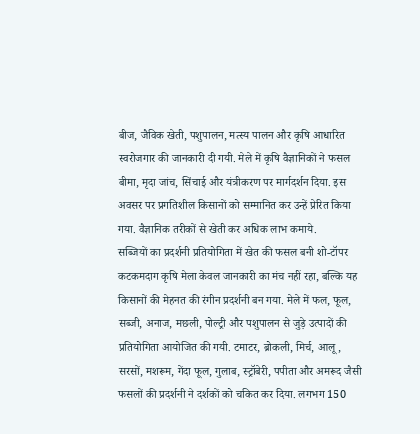बीज, जैविक खेती, पशुपालन, मत्स्य पालन और कृषि आधारित स्वरोजगार की जानकारी दी गयी. मेले में कृषि वैज्ञानिकों ने फसल बीमा, मृदा जांच, सिंचाई और यंत्रीकरण पर मार्गदर्शन दिया. इस अवसर पर प्रगतिशील किसानों को सम्मानित कर उन्हें प्रेरित किया गया. वैज्ञानिक तरीकों से खेती कर अधिक लाभ कमाये.
सब्जियों का प्रदर्शनी प्रतियोगिता में खेत की फसल बनी शो-टॉपर
कटकमदाग कृषि मेला केवल जानकारी का मंच नहीं रहा, बल्कि यह किसानों की मेहनत की रंगीन प्रदर्शनी बन गया. मेले में फल, फूल, सब्जी, अनाज, मछली, पोल्ट्री और पशुपालन से जुड़े उत्पादों की प्रतियोगिता आयोजित की गयी. टमाटर, ब्रोकली, मिर्च, आलू, सरसों, मशरूम, गेंदा फूल, गुलाब, स्ट्रॉबेरी, पपीता और अमरूद जैसी फसलों की प्रदर्शनी ने दर्शकों को चकित कर दिया. लगभग 150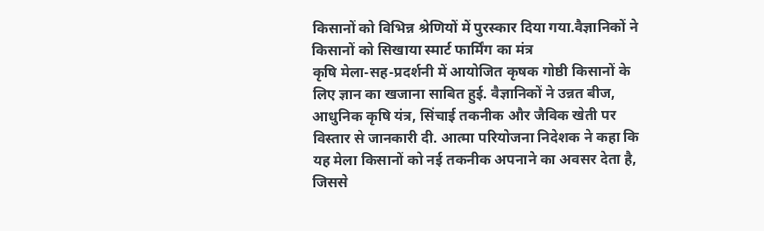किसानों को विभिन्न श्रेणियों में पुरस्कार दिया गया.वैज्ञानिकों ने किसानों को सिखाया स्मार्ट फार्मिंग का मंत्र
कृषि मेला-सह-प्रदर्शनी में आयोजित कृषक गोष्ठी किसानों के लिए ज्ञान का खजाना साबित हुई. वैज्ञानिकों ने उन्नत बीज, आधुनिक कृषि यंत्र, सिंचाई तकनीक और जैविक खेती पर विस्तार से जानकारी दी. आत्मा परियोजना निदेशक ने कहा कि यह मेला किसानों को नई तकनीक अपनाने का अवसर देता है, जिससे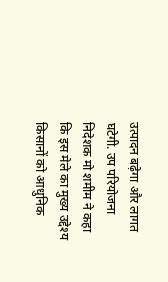उत्पादन बढ़ेगा और लागत घटेगी. उप परियोजना निदेशक मो शमीम ने कहा कि इस मेले का मुख्य उद्देश्य किसानों को आधुनिक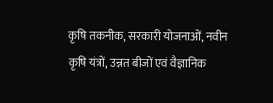कृषि तकनीक, सरकारी योजनाओं, नवीन कृषि यंत्रों, उन्नत बीजों एवं वैज्ञानिक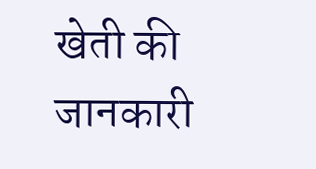खेती की जानकारी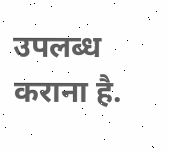उपलब्ध कराना है.